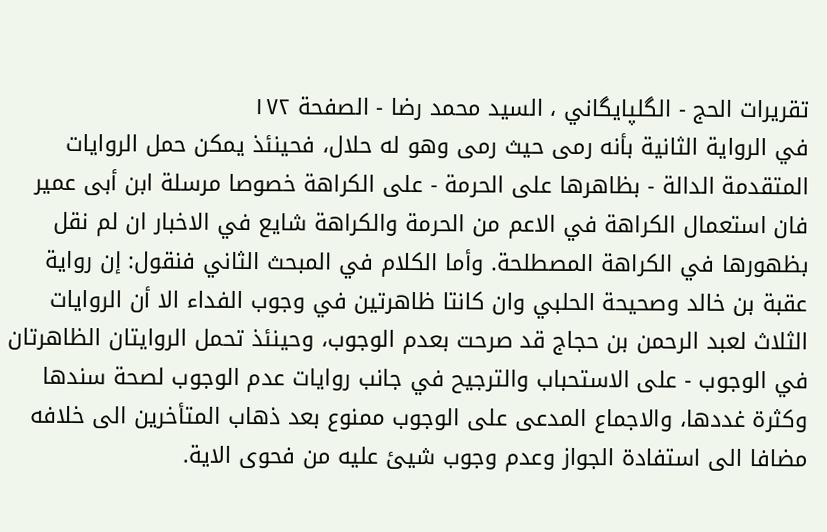تقريرات الحج - الگلپايگاني ، السيد محمد رضا - الصفحة ١٧٢
في الرواية الثانية بأنه رمى حيث رمى وهو له حلال، فحينئذ يمكن حمل الروايات المتقدمة الدالة - بظاهرها على الحرمة - على الكراهة خصوصا مرسلة ابن أبى عمير فان استعمال الكراهة في الاعم من الحرمة والكراهة شايع في الاخبار ان لم نقل بظهورها في الكراهة المصطلحة. وأما الكلام في المبحث الثاني فنقول: إن رواية عقبة بن خالد وصحيحة الحلبي وان كانتا ظاهرتين في وجوب الفداء الا أن الروايات الثلاث لعبد الرحمن بن حجاج قد صرحت بعدم الوجوب، وحينئذ تحمل الروايتان الظاهرتان في الوجوب - على الاستحباب والترجيح في جانب روايات عدم الوجوب لصحة سندها وكثرة غددها، والاجماع المدعى على الوجوب ممنوع بعد ذهاب المتأخرين الى خلافه مضافا الى استفادة الجواز وعدم وجوب شيئ عليه من فحوى الاية.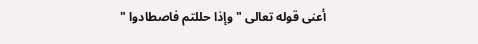أعنى قوله تعالى " وإذا حللتم فاصطادوا "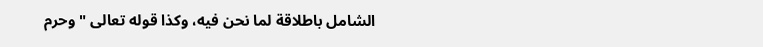الشامل باطلاقة لما نحن فيه، وكذا قوله تعالى " وحرم